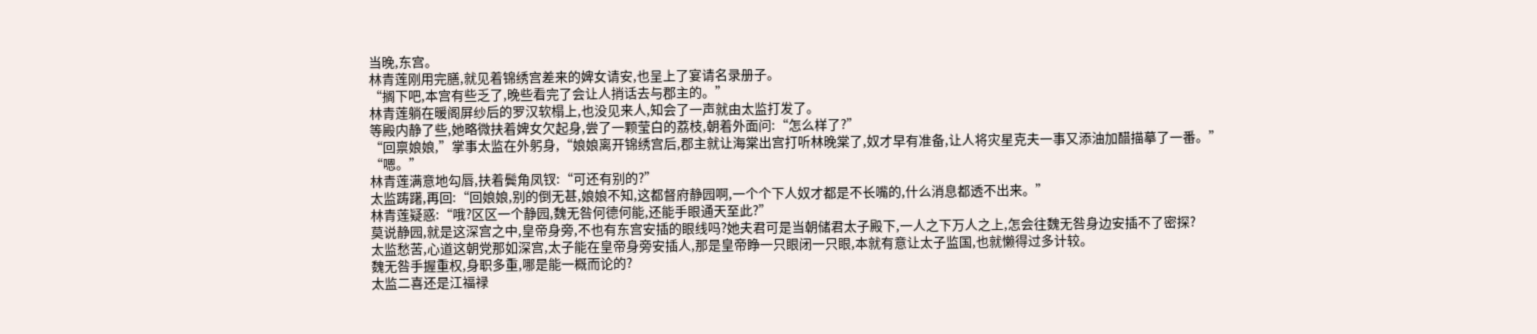当晚,东宫。
林青莲刚用完膳,就见着锦绣宫差来的婢女请安,也呈上了宴请名录册子。
“搁下吧,本宫有些乏了,晚些看完了会让人捎话去与郡主的。”
林青莲躺在暖阁屏纱后的罗汉软榻上,也没见来人,知会了一声就由太监打发了。
等殿内静了些,她略微扶着婢女欠起身,尝了一颗莹白的荔枝,朝着外面问:“怎么样了?”
“回禀娘娘,”掌事太监在外躬身,“娘娘离开锦绣宫后,郡主就让海棠出宫打听林晚棠了,奴才早有准备,让人将灾星克夫一事又添油加醋描摹了一番。”
“嗯。”
林青莲满意地勾唇,扶着鬓角凤钗:“可还有别的?”
太监踌躇,再回:“回娘娘,别的倒无甚,娘娘不知,这都督府静园啊,一个个下人奴才都是不长嘴的,什么消息都透不出来。”
林青莲疑惑:“哦?区区一个静园,魏无咎何德何能,还能手眼通天至此?”
莫说静园,就是这深宫之中,皇帝身旁,不也有东宫安插的眼线吗?她夫君可是当朝储君太子殿下,一人之下万人之上,怎会往魏无咎身边安插不了密探?
太监愁苦,心道这朝党那如深宫,太子能在皇帝身旁安插人,那是皇帝睁一只眼闭一只眼,本就有意让太子监国,也就懒得过多计较。
魏无咎手握重权,身职多重,哪是能一概而论的?
太监二喜还是江福禄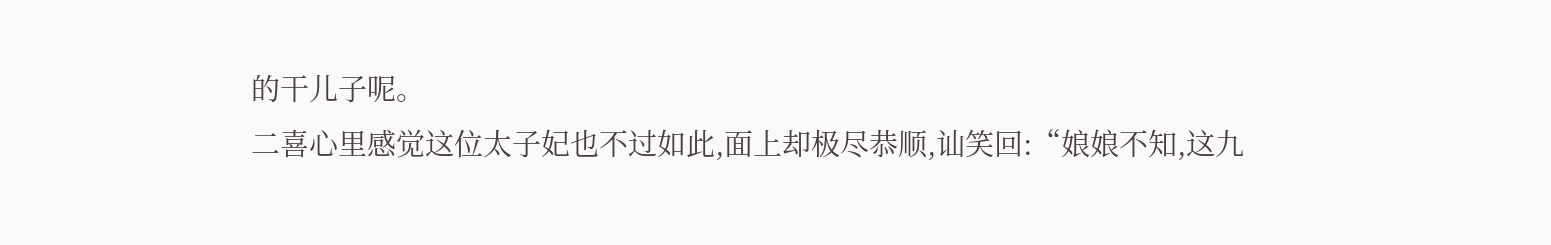的干儿子呢。
二喜心里感觉这位太子妃也不过如此,面上却极尽恭顺,讪笑回:“娘娘不知,这九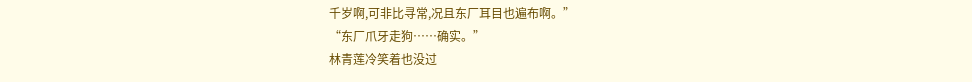千岁啊,可非比寻常,况且东厂耳目也遍布啊。”
“东厂爪牙走狗……确实。”
林青莲冷笑着也没过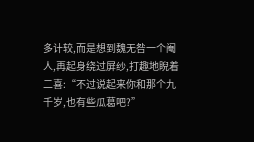多计较,而是想到魏无咎一个阉人,再起身绕过屏纱,打趣地睨着二喜:“不过说起来你和那个九千岁,也有些瓜葛吧?”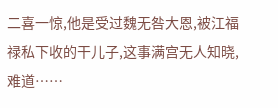二喜一惊,他是受过魏无咎大恩,被江福禄私下收的干儿子,这事满宫无人知晓,难道……